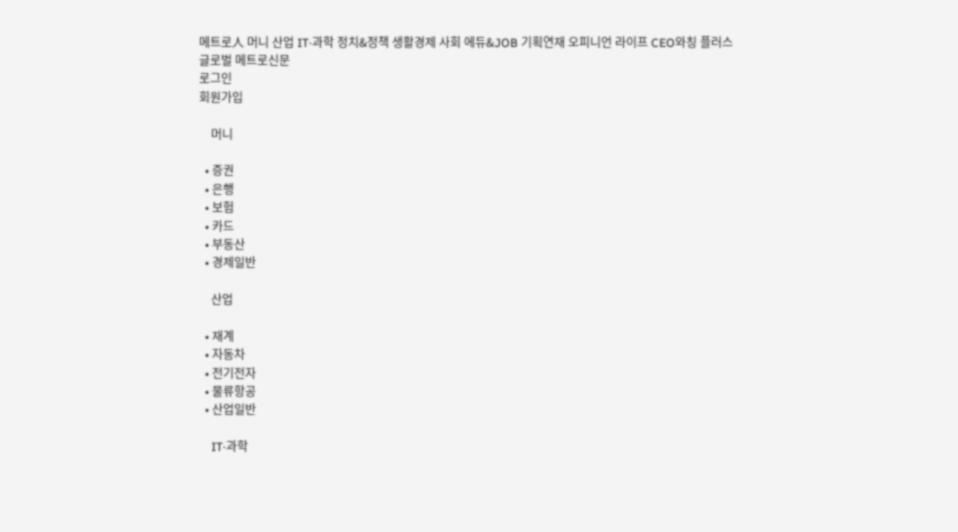메트로人 머니 산업 IT·과학 정치&정책 생활경제 사회 에듀&JOB 기획연재 오피니언 라이프 CEO와칭 플러스
글로벌 메트로신문
로그인
회원가입

    머니

  • 증권
  • 은행
  • 보험
  • 카드
  • 부동산
  • 경제일반

    산업

  • 재계
  • 자동차
  • 전기전자
  • 물류항공
  • 산업일반

    IT·과학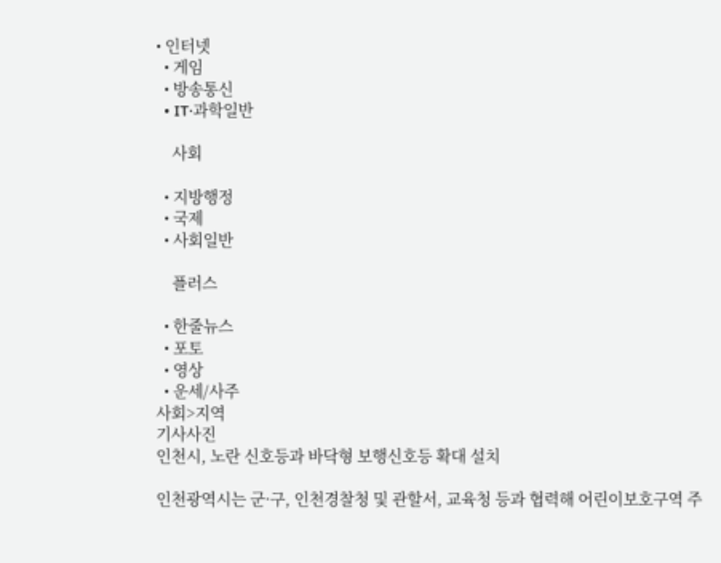• 인터넷
  • 게임
  • 방송통신
  • IT·과학일반

    사회

  • 지방행정
  • 국제
  • 사회일반

    플러스

  • 한줄뉴스
  • 포토
  • 영상
  • 운세/사주
사회>지역
기사사진
인천시, 노란 신호등과 바닥형 보행신호등 확대 설치

인천광역시는 군·구, 인천경찰청 및 관할서, 교육청 등과 협력해 어린이보호구역 주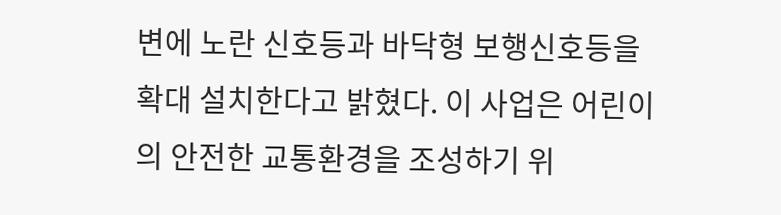변에 노란 신호등과 바닥형 보행신호등을 확대 설치한다고 밝혔다. 이 사업은 어린이의 안전한 교통환경을 조성하기 위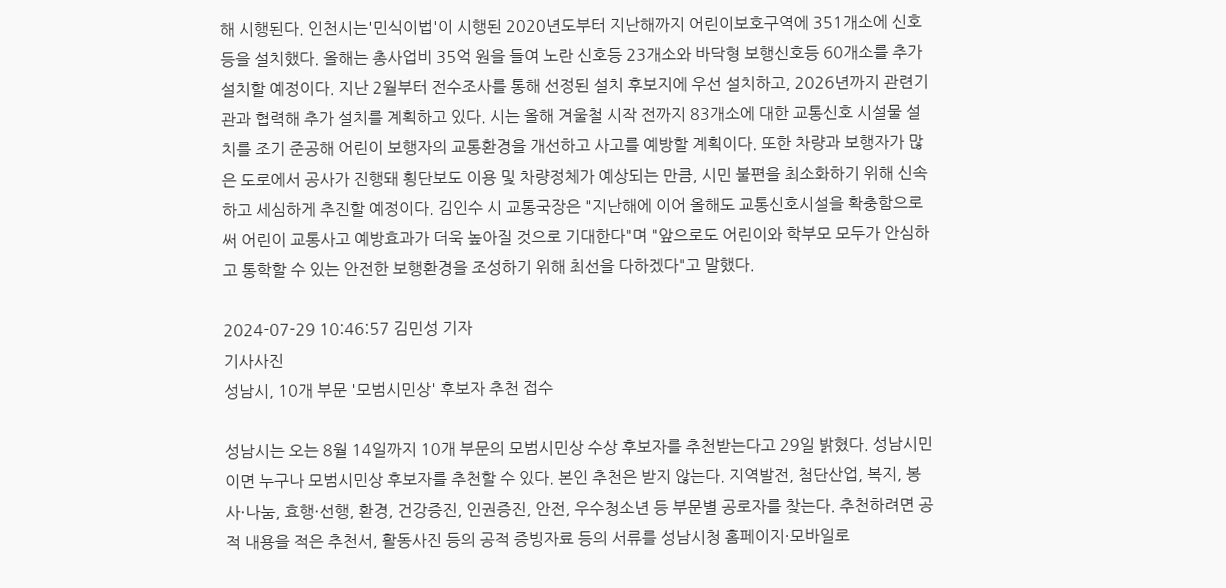해 시행된다. 인천시는'민식이법'이 시행된 2020년도부터 지난해까지 어린이보호구역에 351개소에 신호등을 설치했다. 올해는 총사업비 35억 원을 들여 노란 신호등 23개소와 바닥형 보행신호등 60개소를 추가 설치할 예정이다. 지난 2월부터 전수조사를 통해 선정된 설치 후보지에 우선 설치하고, 2026년까지 관련기관과 협력해 추가 설치를 계획하고 있다. 시는 올해 겨울철 시작 전까지 83개소에 대한 교통신호 시설물 설치를 조기 준공해 어린이 보행자의 교통환경을 개선하고 사고를 예방할 계획이다. 또한 차량과 보행자가 많은 도로에서 공사가 진행돼 횡단보도 이용 및 차량정체가 예상되는 만큼, 시민 불편을 최소화하기 위해 신속하고 세심하게 추진할 예정이다. 김인수 시 교통국장은 "지난해에 이어 올해도 교통신호시설을 확충함으로써 어린이 교통사고 예방효과가 더욱 높아질 것으로 기대한다"며 "앞으로도 어린이와 학부모 모두가 안심하고 통학할 수 있는 안전한 보행환경을 조성하기 위해 최선을 다하겠다"고 말했다.

2024-07-29 10:46:57 김민성 기자
기사사진
성남시, 10개 부문 '모범시민상' 후보자 추천 접수

성남시는 오는 8월 14일까지 10개 부문의 모범시민상 수상 후보자를 추천받는다고 29일 밝혔다. 성남시민이면 누구나 모범시민상 후보자를 추천할 수 있다. 본인 추천은 받지 않는다. 지역발전, 첨단산업, 복지, 봉사·나눔, 효행·선행, 환경, 건강증진, 인권증진, 안전, 우수청소년 등 부문별 공로자를 찾는다. 추천하려면 공적 내용을 적은 추천서, 활동사진 등의 공적 증빙자료 등의 서류를 성남시청 홈페이지·모바일로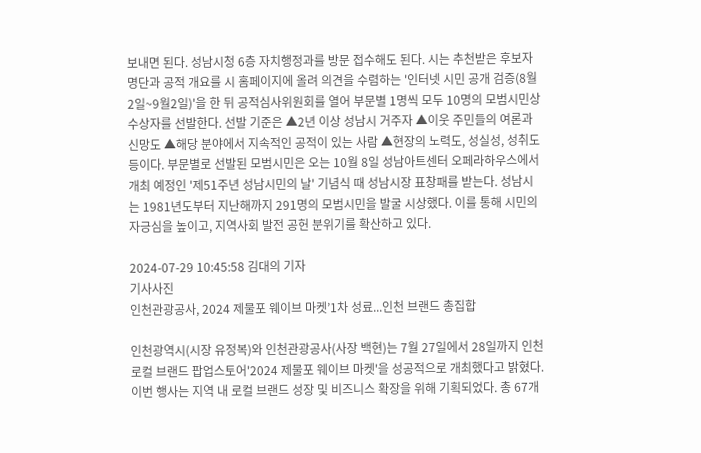보내면 된다. 성남시청 6층 자치행정과를 방문 접수해도 된다. 시는 추천받은 후보자 명단과 공적 개요를 시 홈페이지에 올려 의견을 수렴하는 '인터넷 시민 공개 검증(8월2일~9월2일)'을 한 뒤 공적심사위원회를 열어 부문별 1명씩 모두 10명의 모범시민상 수상자를 선발한다. 선발 기준은 ▲2년 이상 성남시 거주자 ▲이웃 주민들의 여론과 신망도 ▲해당 분야에서 지속적인 공적이 있는 사람 ▲현장의 노력도, 성실성, 성취도 등이다. 부문별로 선발된 모범시민은 오는 10월 8일 성남아트센터 오페라하우스에서 개최 예정인 '제51주년 성남시민의 날' 기념식 때 성남시장 표창패를 받는다. 성남시는 1981년도부터 지난해까지 291명의 모범시민을 발굴 시상했다. 이를 통해 시민의 자긍심을 높이고, 지역사회 발전 공헌 분위기를 확산하고 있다.

2024-07-29 10:45:58 김대의 기자
기사사진
인천관광공사, 2024 제물포 웨이브 마켓’1차 성료...인천 브랜드 총집합

인천광역시(시장 유정복)와 인천관광공사(사장 백현)는 7월 27일에서 28일까지 인천 로컬 브랜드 팝업스토어'2024 제물포 웨이브 마켓'을 성공적으로 개최했다고 밝혔다. 이번 행사는 지역 내 로컬 브랜드 성장 및 비즈니스 확장을 위해 기획되었다. 총 67개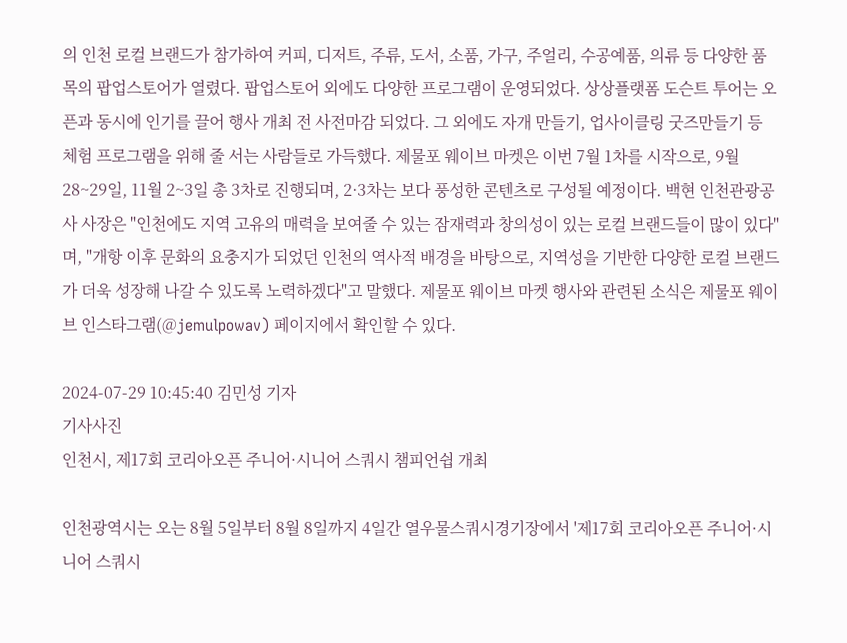의 인천 로컬 브랜드가 참가하여 커피, 디저트, 주류, 도서, 소품, 가구, 주얼리, 수공예품, 의류 등 다양한 품목의 팝업스토어가 열렸다. 팝업스토어 외에도 다양한 프로그램이 운영되었다. 상상플랫폼 도슨트 투어는 오픈과 동시에 인기를 끌어 행사 개최 전 사전마감 되었다. 그 외에도 자개 만들기, 업사이클링 굿즈만들기 등 체험 프로그램을 위해 줄 서는 사람들로 가득했다. 제물포 웨이브 마켓은 이번 7월 1차를 시작으로, 9월 28~29일, 11월 2~3일 총 3차로 진행되며, 2·3차는 보다 풍성한 콘텐츠로 구성될 예정이다. 백현 인천관광공사 사장은 "인천에도 지역 고유의 매력을 보여줄 수 있는 잠재력과 창의성이 있는 로컬 브랜드들이 많이 있다"며, "개항 이후 문화의 요충지가 되었던 인천의 역사적 배경을 바탕으로, 지역성을 기반한 다양한 로컬 브랜드가 더욱 성장해 나갈 수 있도록 노력하겠다"고 말했다. 제물포 웨이브 마켓 행사와 관련된 소식은 제물포 웨이브 인스타그램(@jemulpowav) 페이지에서 확인할 수 있다.

2024-07-29 10:45:40 김민성 기자
기사사진
인천시, 제17회 코리아오픈 주니어·시니어 스쿼시 챔피언쉽 개최

인천광역시는 오는 8월 5일부터 8월 8일까지 4일간 열우물스쿼시경기장에서 '제17회 코리아오픈 주니어·시니어 스쿼시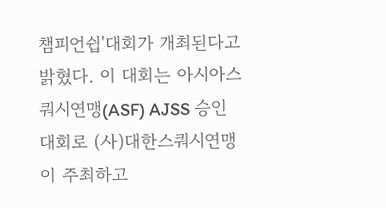챔피언쉽'대회가 개최된다고 밝혔다. 이 대회는 아시아스쿼시연맹(ASF) AJSS 승인대회로 (사)대한스쿼시연맹이 주최하고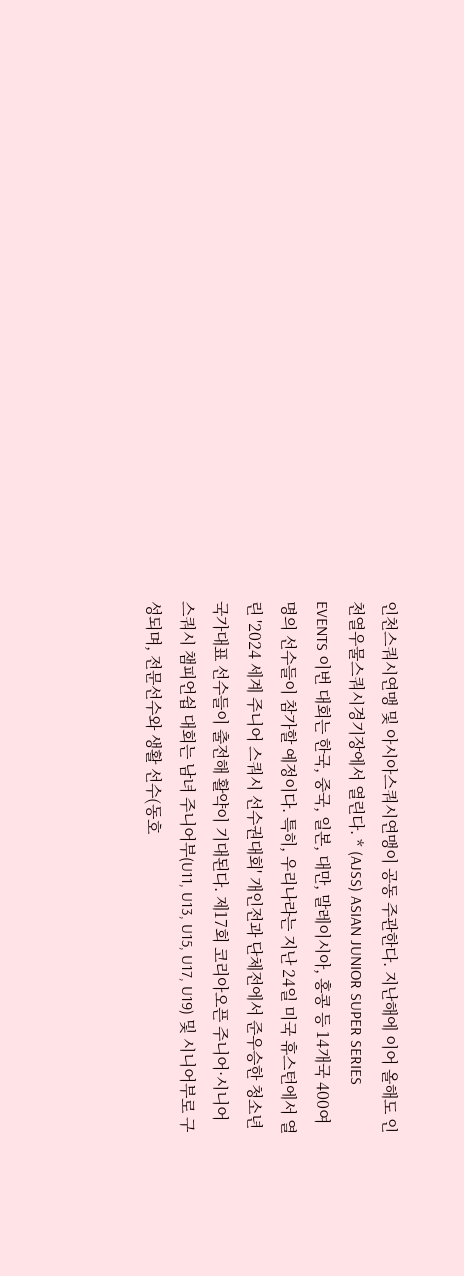인천스쿼시연맹 및 아시아스쿼시연맹이 공동 주관한다. 지난해에 이어 올해도 인천열우물스쿼시경기장에서 열린다. * (AJSS) ASIAN JUNIOR SUPER SERIES EVENTS 이번 대회는 한국, 중국, 일본, 대만, 말레이시아, 홍콩 등 14개국 400여 명의 선수들이 참가할 예정이다. 특히, 우리나라는 지난 24일 미국 휴스턴에서 열린 '2024 세계 주니어 스쿼시 선수권대회' 개인전과 단체전에서 준우승한 청소년 국가대표 선수들이 출전해 활약이 기대된다. 제17회 코리아오픈 주니어·시니어 스쿼시 챔피언쉽 대회는 남녀 주니어부(U11, U13, U15, U17, U19) 및 시니어부로 구성되며, 전문선수와 생활 선수(동호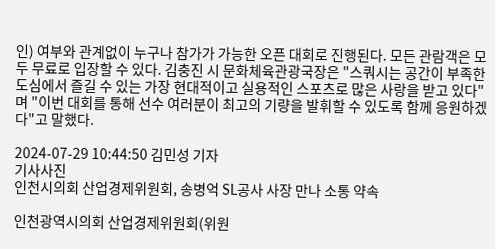인) 여부와 관계없이 누구나 참가가 가능한 오픈 대회로 진행된다. 모든 관람객은 모두 무료로 입장할 수 있다. 김충진 시 문화체육관광국장은 "스쿼시는 공간이 부족한 도심에서 즐길 수 있는 가장 현대적이고 실용적인 스포츠로 많은 사랑을 받고 있다"며 "이번 대회를 통해 선수 여러분이 최고의 기량을 발휘할 수 있도록 함께 응원하겠다"고 말했다.

2024-07-29 10:44:50 김민성 기자
기사사진
인천시의회 산업경제위원회, 송병억 SL공사 사장 만나 소통 약속

인천광역시의회 산업경제위원회(위원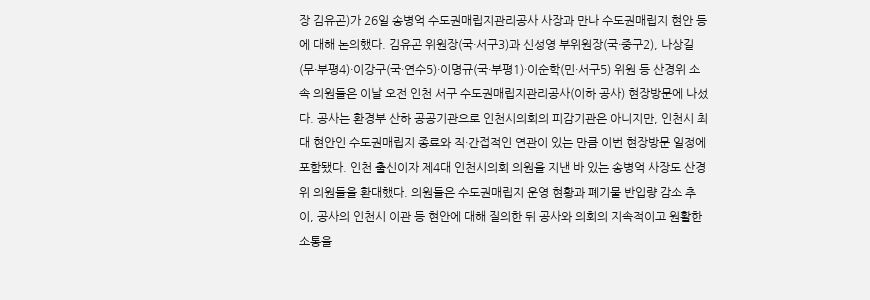장 김유곤)가 26일 송병억 수도권매립지관리공사 사장과 만나 수도권매립지 현안 등에 대해 논의했다. 김유곤 위원장(국·서구3)과 신성영 부위원장(국·중구2), 나상길(무·부평4)·이강구(국·연수5)·이명규(국·부평1)·이순학(민·서구5) 위원 등 산경위 소속 의원들은 이날 오전 인천 서구 수도권매립지관리공사(이하 공사) 현장방문에 나섰다. 공사는 환경부 산하 공공기관으로 인천시의회의 피감기관은 아니지만, 인천시 최대 현안인 수도권매립지 종료와 직·간접적인 연관이 있는 만큼 이번 현장방문 일정에 포함됐다. 인천 출신이자 제4대 인천시의회 의원을 지낸 바 있는 송병억 사장도 산경위 의원들을 환대했다. 의원들은 수도권매립지 운영 현황과 폐기물 반입량 감소 추이, 공사의 인천시 이관 등 현안에 대해 질의한 뒤 공사와 의회의 지속적이고 원활한 소통을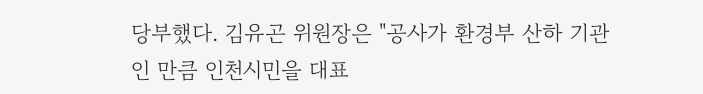당부했다. 김유곤 위원장은 "공사가 환경부 산하 기관인 만큼 인천시민을 대표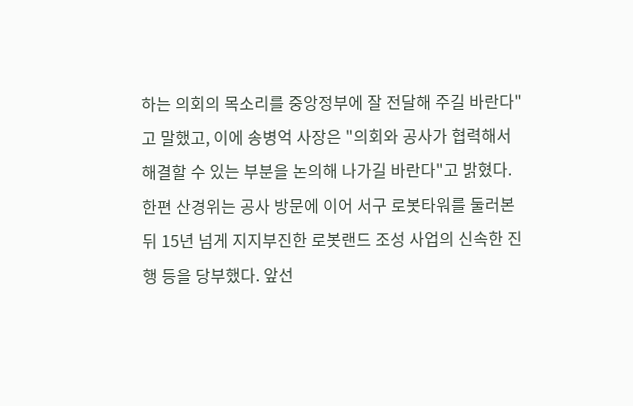하는 의회의 목소리를 중앙정부에 잘 전달해 주길 바란다"고 말했고, 이에 송병억 사장은 "의회와 공사가 협력해서 해결할 수 있는 부분을 논의해 나가길 바란다"고 밝혔다. 한편 산경위는 공사 방문에 이어 서구 로봇타워를 둘러본 뒤 15년 넘게 지지부진한 로봇랜드 조성 사업의 신속한 진행 등을 당부했다. 앞선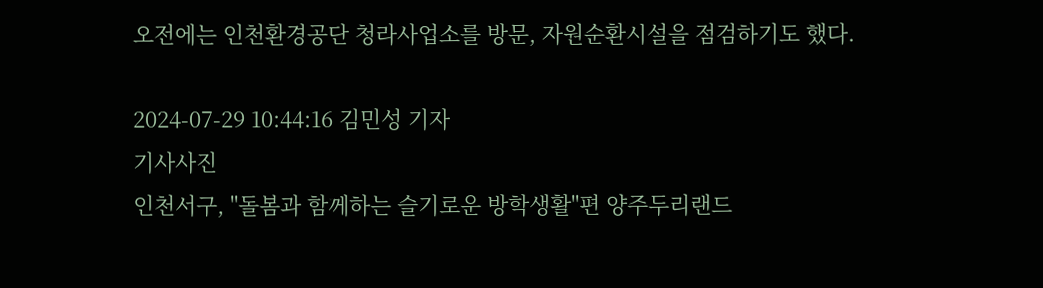오전에는 인천환경공단 청라사업소를 방문, 자원순환시설을 점검하기도 했다.

2024-07-29 10:44:16 김민성 기자
기사사진
인천서구, "돌봄과 함께하는 슬기로운 방학생활"편 양주두리랜드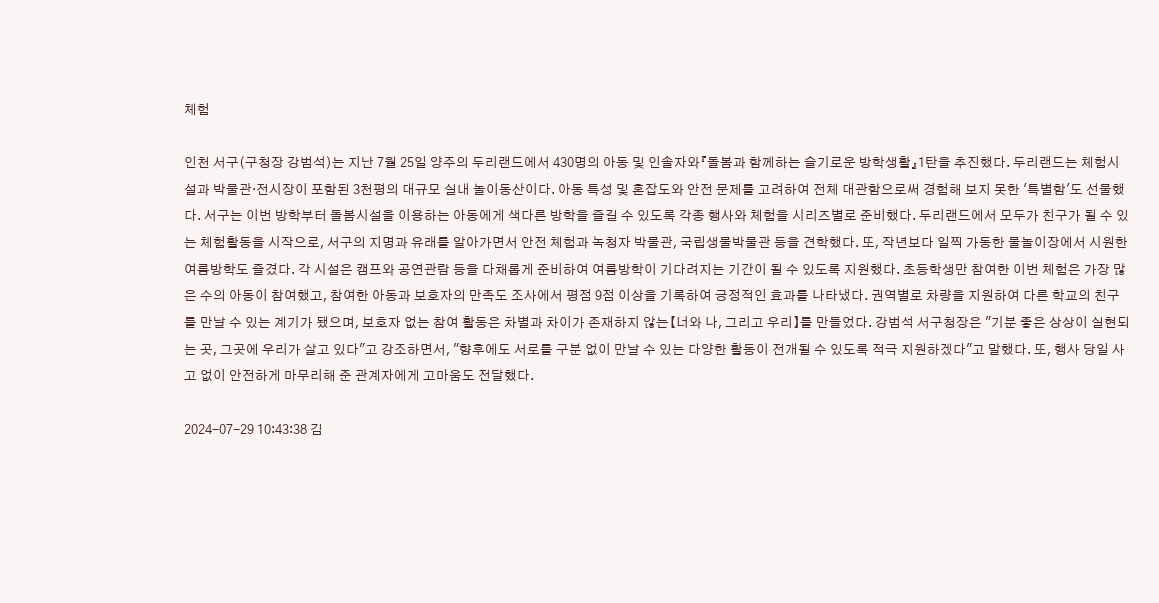체험

인천 서구(구청장 강범석)는 지난 7월 25일 양주의 두리랜드에서 430명의 아동 및 인솔자와『돌봄과 함께하는 슬기로운 방학생활』1탄을 추진했다. 두리랜드는 체험시설과 박물관·전시장이 포함된 3천평의 대규모 실내 놀이동산이다. 아동 특성 및 혼잡도와 안전 문제를 고려하여 전체 대관함으로써 경험해 보지 못한 '특별함'도 선물했다. 서구는 이번 방학부터 돌봄시설을 이용하는 아동에게 색다른 방학을 즐길 수 있도록 각종 행사와 체험을 시리즈별로 준비했다. 두리랜드에서 모두가 친구가 될 수 있는 체험활동을 시작으로, 서구의 지명과 유래를 알아가면서 안전 체험과 녹청자 박물관, 국립생물박물관 등을 견학했다. 또, 작년보다 일찍 가동한 물놀이장에서 시원한 여름방학도 즐겼다. 각 시설은 캠프와 공연관람 등을 다채롭게 준비하여 여름방학이 기다려지는 기간이 될 수 있도록 지원했다. 초등학생만 참여한 이번 체험은 가장 많은 수의 아동이 참여했고, 참여한 아동과 보호자의 만족도 조사에서 평점 9점 이상을 기록하여 긍정적인 효과를 나타냈다. 권역별로 차량을 지원하여 다른 학교의 친구를 만날 수 있는 계기가 됐으며, 보호자 없는 참여 활동은 차별과 차이가 존재하지 않는【너와 나, 그리고 우리】를 만들었다. 강범석 서구청장은 "기분 좋은 상상이 실현되는 곳, 그곳에 우리가 살고 있다"고 강조하면서, "향후에도 서로를 구분 없이 만날 수 있는 다양한 활동이 전개될 수 있도록 적극 지원하겠다"고 말했다. 또, 행사 당일 사고 없이 안전하게 마무리해 준 관계자에게 고마움도 전달했다.

2024-07-29 10:43:38 김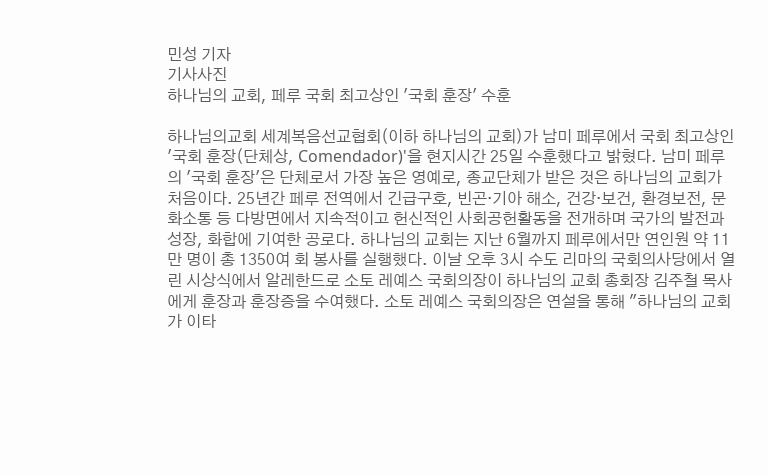민성 기자
기사사진
하나님의 교회, 페루 국회 최고상인 '국회 훈장' 수훈

하나님의교회 세계복음선교협회(이하 하나님의 교회)가 남미 페루에서 국회 최고상인 '국회 훈장(단체상, Comendador)'을 현지시간 25일 수훈했다고 밝혔다. 남미 페루의 '국회 훈장'은 단체로서 가장 높은 영예로, 종교단체가 받은 것은 하나님의 교회가 처음이다. 25년간 페루 전역에서 긴급구호, 빈곤·기아 해소, 건강·보건, 환경보전, 문화소통 등 다방면에서 지속적이고 헌신적인 사회공헌활동을 전개하며 국가의 발전과 성장, 화합에 기여한 공로다. 하나님의 교회는 지난 6월까지 페루에서만 연인원 약 11만 명이 총 1350여 회 봉사를 실행했다. 이날 오후 3시 수도 리마의 국회의사당에서 열린 시상식에서 알레한드로 소토 레예스 국회의장이 하나님의 교회 총회장 김주철 목사에게 훈장과 훈장증을 수여했다. 소토 레예스 국회의장은 연설을 통해 "하나님의 교회가 이타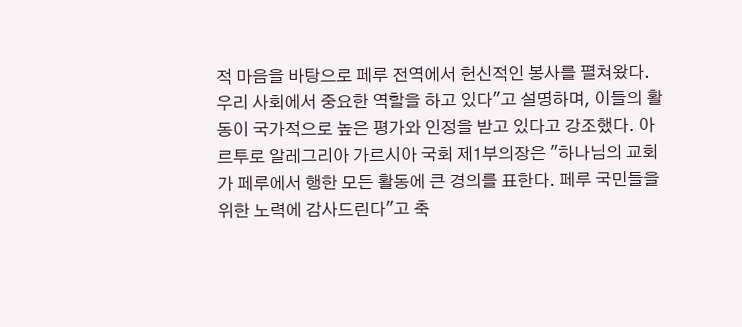적 마음을 바탕으로 페루 전역에서 헌신적인 봉사를 펼쳐왔다. 우리 사회에서 중요한 역할을 하고 있다"고 설명하며, 이들의 활동이 국가적으로 높은 평가와 인정을 받고 있다고 강조했다. 아르투로 알레그리아 가르시아 국회 제1부의장은 "하나님의 교회가 페루에서 행한 모든 활동에 큰 경의를 표한다. 페루 국민들을 위한 노력에 감사드린다"고 축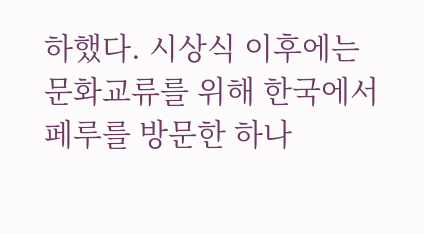하했다. 시상식 이후에는 문화교류를 위해 한국에서 페루를 방문한 하나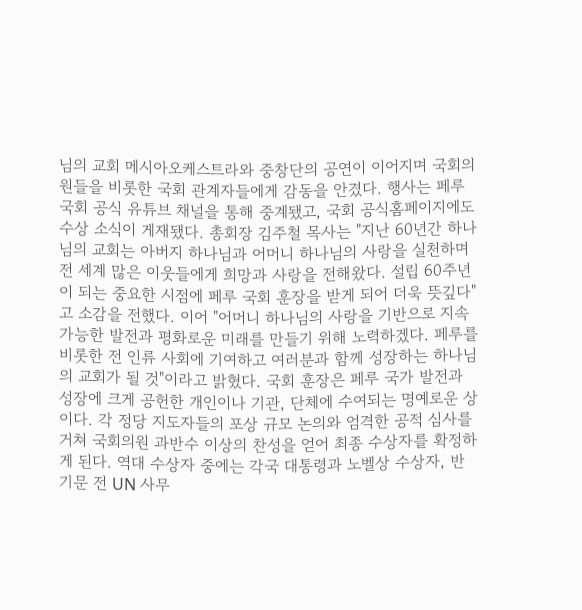님의 교회 메시아오케스트라와 중창단의 공연이 이어지며 국회의원들을 비롯한 국회 관계자들에게 감동을 안겼다. 행사는 페루 국회 공식 유튜브 채널을 통해 중계됐고, 국회 공식홈페이지에도 수상 소식이 게재됐다. 총회장 김주철 목사는 "지난 60년간 하나님의 교회는 아버지 하나님과 어머니 하나님의 사랑을 실천하며 전 세계 많은 이웃들에게 희망과 사랑을 전해왔다. 설립 60주년이 되는 중요한 시점에 페루 국회 훈장을 받게 되어 더욱 뜻깊다"고 소감을 전했다. 이어 "어머니 하나님의 사랑을 기반으로 지속가능한 발전과 평화로운 미래를 만들기 위해 노력하겠다. 페루를 비롯한 전 인류 사회에 기여하고 여러분과 함께 성장하는 하나님의 교회가 될 것"이라고 밝혔다. 국회 훈장은 페루 국가 발전과 성장에 크게 공헌한 개인이나 기관, 단체에 수여되는 명예로운 상이다. 각 정당 지도자들의 포상 규모 논의와 엄격한 공적 심사를 거쳐 국회의원 과반수 이상의 찬성을 얻어 최종 수상자를 확정하게 된다. 역대 수상자 중에는 각국 대통령과 노벨상 수상자, 반기문 전 UN 사무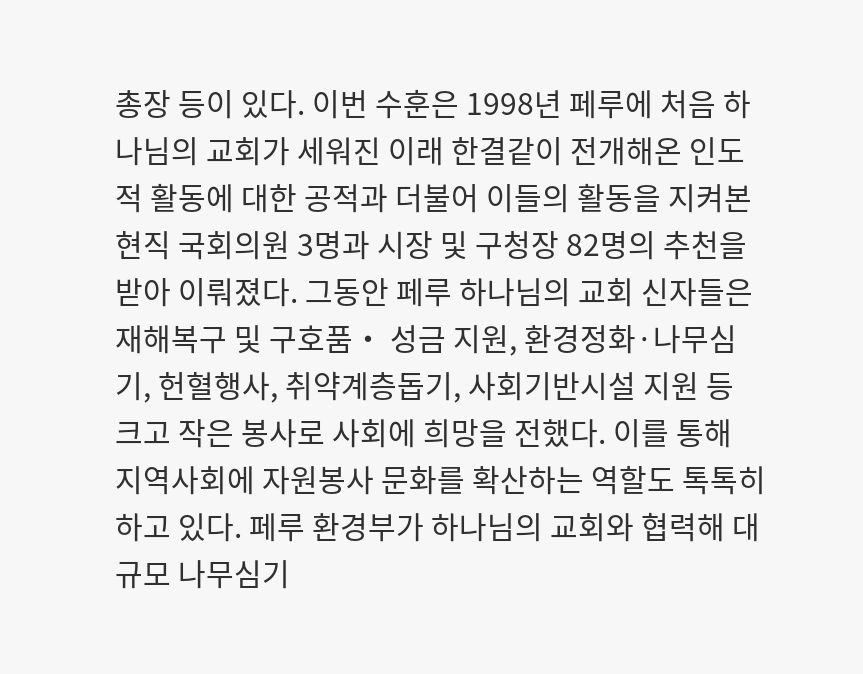총장 등이 있다. 이번 수훈은 1998년 페루에 처음 하나님의 교회가 세워진 이래 한결같이 전개해온 인도적 활동에 대한 공적과 더불어 이들의 활동을 지켜본 현직 국회의원 3명과 시장 및 구청장 82명의 추천을 받아 이뤄졌다. 그동안 페루 하나님의 교회 신자들은 재해복구 및 구호품‧ 성금 지원, 환경정화·나무심기, 헌혈행사, 취약계층돕기, 사회기반시설 지원 등 크고 작은 봉사로 사회에 희망을 전했다. 이를 통해 지역사회에 자원봉사 문화를 확산하는 역할도 톡톡히 하고 있다. 페루 환경부가 하나님의 교회와 협력해 대규모 나무심기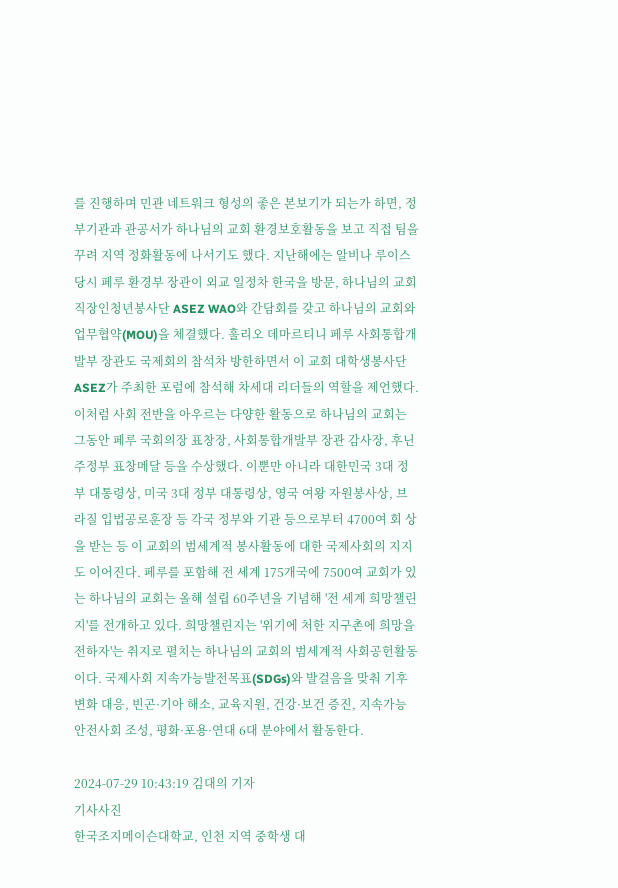를 진행하며 민관 네트워크 형성의 좋은 본보기가 되는가 하면, 정부기관과 관공서가 하나님의 교회 환경보호활동을 보고 직접 팀을 꾸려 지역 정화활동에 나서기도 했다. 지난해에는 알비나 루이스 당시 페루 환경부 장관이 외교 일정차 한국을 방문, 하나님의 교회 직장인청년봉사단 ASEZ WAO와 간담회를 갖고 하나님의 교회와 업무협약(MOU)을 체결했다. 훌리오 데마르티니 페루 사회통합개발부 장관도 국제회의 참석차 방한하면서 이 교회 대학생봉사단 ASEZ가 주최한 포럼에 참석해 차세대 리더들의 역할을 제언했다. 이처럼 사회 전반을 아우르는 다양한 활동으로 하나님의 교회는 그동안 페루 국회의장 표창장, 사회통합개발부 장관 감사장, 후닌 주정부 표창메달 등을 수상했다. 이뿐만 아니라 대한민국 3대 정부 대통령상, 미국 3대 정부 대통령상, 영국 여왕 자원봉사상, 브라질 입법공로훈장 등 각국 정부와 기관 등으로부터 4700여 회 상을 받는 등 이 교회의 범세계적 봉사활동에 대한 국제사회의 지지도 이어진다. 페루를 포함해 전 세계 175개국에 7500여 교회가 있는 하나님의 교회는 올해 설립 60주년을 기념해 '전 세계 희망챌린지'를 전개하고 있다. 희망챌린지는 '위기에 처한 지구촌에 희망을 전하자'는 취지로 펼치는 하나님의 교회의 범세계적 사회공헌활동이다. 국제사회 지속가능발전목표(SDGs)와 발걸음을 맞춰 기후변화 대응, 빈곤·기아 해소, 교육지원, 건강·보건 증진, 지속가능 안전사회 조성, 평화·포용·연대 6대 분야에서 활동한다.

2024-07-29 10:43:19 김대의 기자
기사사진
한국조지메이슨대학교, 인천 지역 중학생 대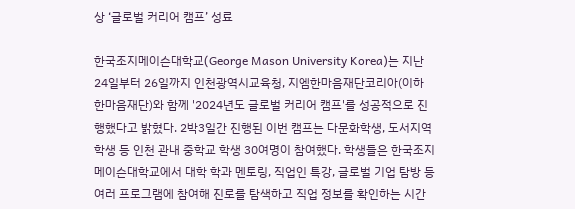상 ‘글로벌 커리어 캠프’ 성료

한국조지메이슨대학교(George Mason University Korea)는 지난 24일부터 26일까지 인천광역시교육청, 지엠한마음재단코리아(이하 한마음재단)와 함께 '2024년도 글로벌 커리어 캠프'를 성공적으로 진행했다고 밝혔다. 2박3일간 진행된 이번 캠프는 다문화학생, 도서지역 학생 등 인천 관내 중학교 학생 30여명이 참여했다. 학생들은 한국조지메이슨대학교에서 대학 학과 멘토링, 직업인 특강, 글로벌 기업 탐방 등 여러 프로그램에 참여해 진로를 탐색하고 직업 정보를 확인하는 시간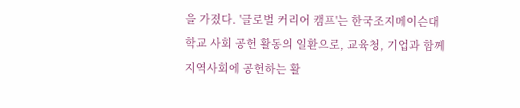을 가졌다. '글로벌 커리어 캠프'는 한국조지메이슨대학교 사회 공헌 활동의 일환으로, 교육청, 기업과 함께 지역사회에 공헌하는 활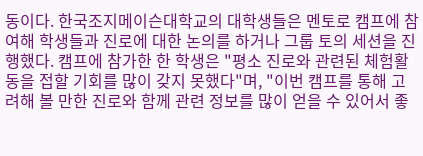동이다. 한국조지메이슨대학교의 대학생들은 멘토로 캠프에 참여해 학생들과 진로에 대한 논의를 하거나 그룹 토의 세션을 진행했다. 캠프에 참가한 한 학생은 "평소 진로와 관련된 체험활동을 접할 기회를 많이 갖지 못했다"며, "이번 캠프를 통해 고려해 볼 만한 진로와 함께 관련 정보를 많이 얻을 수 있어서 좋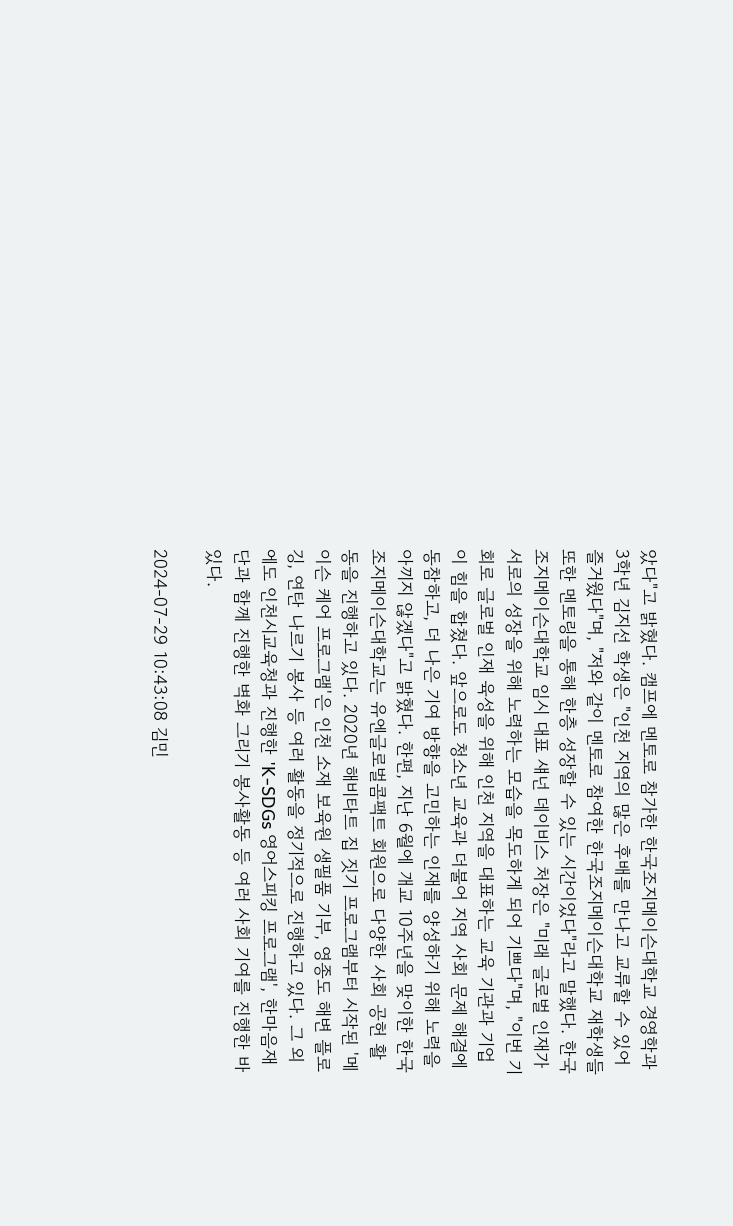았다"고 밝혔다. 캠프에 멘토로 참가한 한국조지메이슨대학교 경영학과 3학년 김지선 학생은 "인천 지역의 많은 후배를 만나고 교류할 수 있어 즐거웠다"며, "저와 같이 멘토로 참여한 한국조지메이슨대학교 재학생들 또한 멘토링을 통해 한층 성장할 수 있는 시간이었다"라고 말했다. 한국조지메이슨대학교 임시 대표 섀넌 데이비스 처장은 "미래 글로벌 인재가 서로의 성장을 위해 노력하는 모습을 목도하게 되어 기쁘다"며, "이번 기회로 글로벌 인재 육성을 위해 인천 지역을 대표하는 교육 기관과 기업이 힘을 합쳤다. 앞으로도 청소년 교육과 더불어 지역 사회 문제 해결에 동참하고, 더 나은 기여 방향을 고민하는 인재를 양성하기 위해 노력을 아끼지 않겠다"고 밝혔다. 한편, 지난 6월에 개교 10주년을 맞이한 한국조지메이슨대학교는 유엔글로벌콤팩트 회원으로 다양한 사회 공헌 활동을 진행하고 있다. 2020년 해비타트 집 짓기 프로그램부터 시작된 '메이슨 케어 프로그램'은 인천 소재 보육원 생필품 기부, 영종도 해변 플로깅, 연탄 나르기 봉사 등 여러 활동을 정기적으로 진행하고 있다. 그 외에도 인천시교육청과 진행한 'K-SDGs 영어스피킹 프로그램', 한마음재단과 함께 진행한 벽화 그리기 봉사활동 등 여러 사회 기여를 진행한 바 있다.

2024-07-29 10:43:08 김민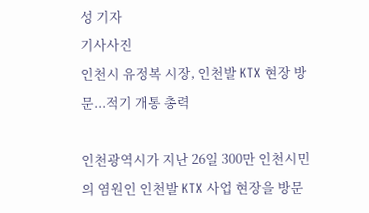성 기자
기사사진
인천시 유정복 시장, 인천발 KTX 현장 방문...적기 개통 총력

인천광역시가 지난 26일 300만 인천시민의 염원인 인천발 KTX 사업 현장을 방문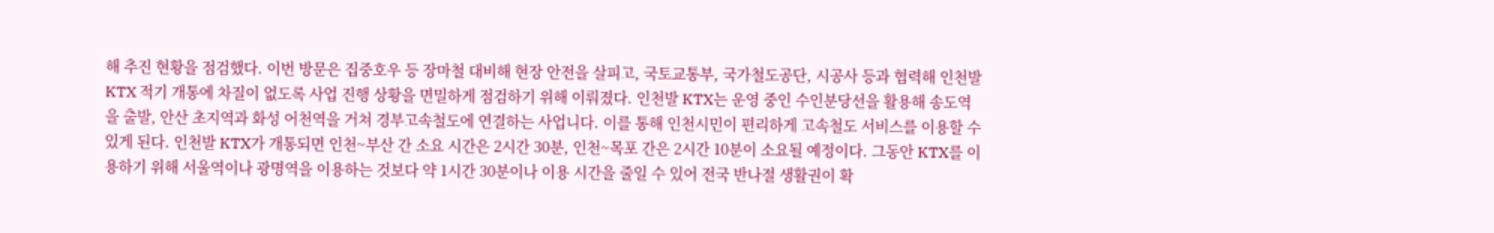해 추진 현황을 점검했다. 이번 방문은 집중호우 등 장마철 대비해 현장 안전을 살피고, 국토교통부, 국가철도공단, 시공사 등과 협력해 인천발 KTX 적기 개통에 차질이 없도록 사업 진행 상황을 면밀하게 점검하기 위해 이뤄졌다. 인천발 KTX는 운영 중인 수인분당선을 활용해 송도역을 출발, 안산 초지역과 화성 어천역을 거쳐 경부고속철도에 연결하는 사업니다. 이를 통해 인천시민이 편리하게 고속철도 서비스를 이용할 수 있게 된다. 인천발 KTX가 개통되면 인천~부산 간 소요 시간은 2시간 30분, 인천~목포 간은 2시간 10분이 소요될 예정이다. 그동안 KTX를 이용하기 위해 서울역이나 광명역을 이용하는 것보다 약 1시간 30분이나 이용 시간을 줄일 수 있어 전국 반나절 생활권이 확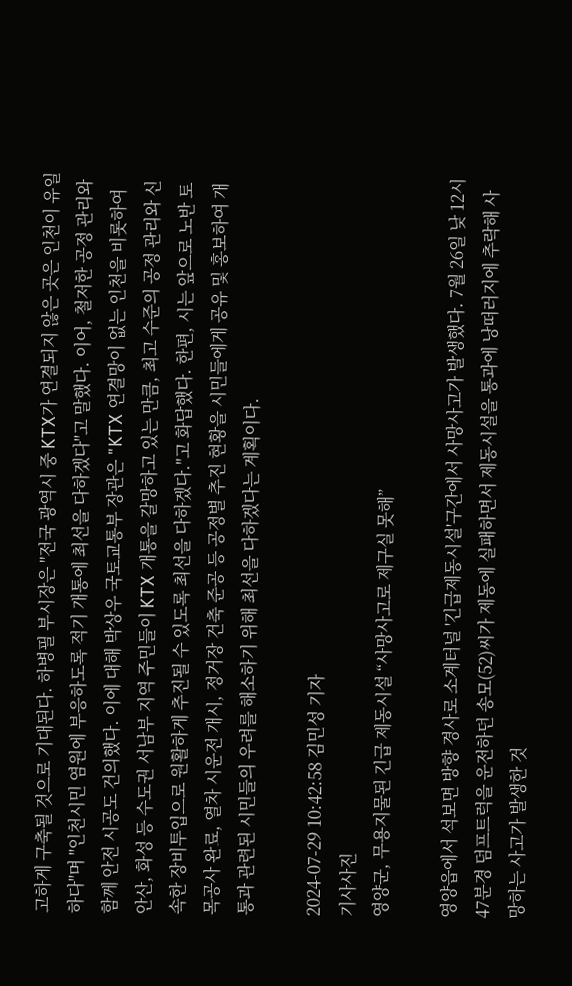고하게 구축될 것으로 기대된다. 하병필 부시장은 "전국 광역시 중 KTX가 연결되지 않은 곳은 인천이 유일하다"며 "인천시민 염원에 부응하도록 적기 개통에 최선을 다하겠다"고 말했다. 이어, 철저한 공정 관리와 함께 안전 시공도 건의했다. 이에 대해 박상우 국토교통부 장관은 "KTX 연결망이 없는 인천을 비롯하여 안산, 화성 등 수도권 서남부 지역 주민들이 KTX 개통을 갈망하고 있는 만큼, 최고 수준의 공정 관리와 신속한 장비투입으로 원활하게 추진될 수 있도록 최선을 다하겠다."고 화답했다. 한편, 시는 앞으로 노반 토목공사 완료, 열차 시운전 개시, 정거장 건축 준공 등 공정별 추진 현황을 시민들에게 공유 및 홍보하여 개통과 관련된 시민들의 우려를 해소하기 위해 최선을 다하겠다는 계획이다.

2024-07-29 10:42:58 김민성 기자
기사사진
영양군, 무용지물된 긴급 제동시설 “사망사고로 제구실 못해”

영양읍에서 석보면 방향 경사로 소계터널 '긴급제동시설'구간에서 사망사고가 발생했다. 7월 26일 낮 12시 47분경 덤프트럭을 운전하던 송모(52)씨가 제동에 실패하면서 제동시설을 통과에 낭떠러지에 추락해 사망하는 사고가 발생한 것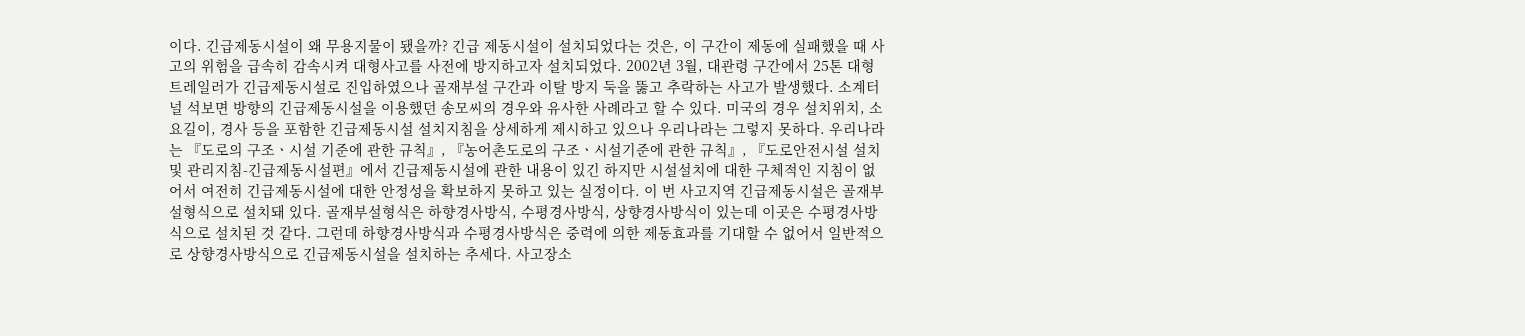이다. 긴급제동시설이 왜 무용지물이 됐을까? 긴급 제동시설이 설치되었다는 것은, 이 구간이 제동에 실패했을 때 사고의 위험을 급속히 감속시켜 대형사고를 사전에 방지하고자 설치되었다. 2002년 3월, 대관령 구간에서 25톤 대형 트레일러가 긴급제동시설로 진입하였으나 골재부설 구간과 이탈 방지 둑을 뚫고 추락하는 사고가 발생했다. 소계터널 석보면 방향의 긴급제동시설을 이용했던 송모씨의 경우와 유사한 사례라고 할 수 있다. 미국의 경우 설치위치, 소요길이, 경사 등을 포함한 긴급제동시설 설치지침을 상세하게 제시하고 있으나 우리나라는 그렇지 못하다. 우리나라는 『도로의 구조ㆍ시설 기준에 관한 규칙』, 『농어촌도로의 구조ㆍ시설기준에 관한 규칙』, 『도로안전시설 설치 및 관리지침-긴급제동시설편』에서 긴급제동시설에 관한 내용이 있긴 하지만 시설설치에 대한 구체적인 지침이 없어서 여전히 긴급제동시설에 대한 안정성을 확보하지 못하고 있는 실정이다. 이 번 사고지역 긴급제동시설은 골재부설형식으로 설치돼 있다. 골재부설형식은 하향경사방식, 수평경사방식, 상향경사방식이 있는데 이곳은 수평경사방식으로 설치된 것 같다. 그런데 하향경사방식과 수평경사방식은 중력에 의한 제동효과를 기대할 수 없어서 일반적으로 상향경사방식으로 긴급제동시설을 설치하는 추세다. 사고장소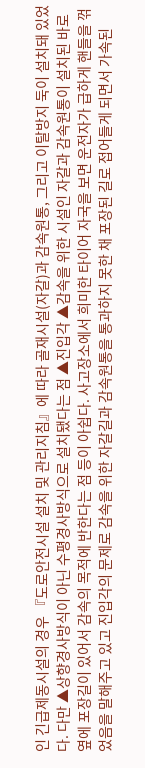인 긴급제동시설의 경우 『도로안전시설 설치 및 관리지침』에 따라 골재시설(자갈)과 감속원통, 그리고 이탈방지 둑이 설치돼 있었다. 다만 ▲상향경사방식이 아닌 수평경사방식으로 설치됐다는 점 ▲진입각 ▲감속을 위한 시설인 자갈과 감속원통이 설치된 바로 옆에 포장길이 있어서 감속의 목적에 반한다는 점 등이 아쉽다. 사고장소에서 희미한 타이어 자국을 보면 운전자가 급하게 핸들을 꺾었음을 말해주고 있고 진입각의 문제로 감속을 위한 자갈길과 감속원통을 통과하지 못한 채 포장된 길로 접어들게 되면서 가속된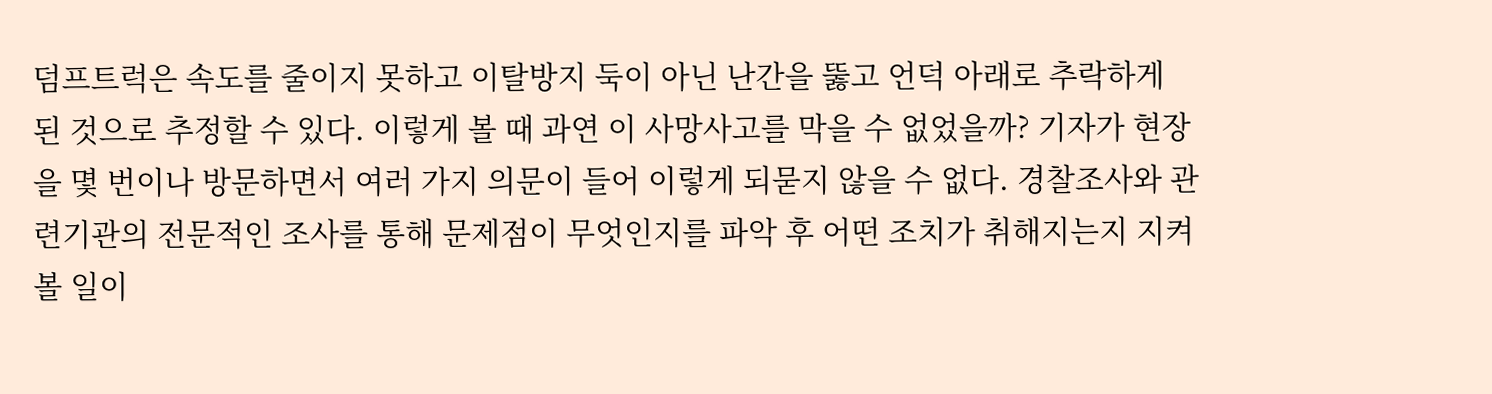덤프트럭은 속도를 줄이지 못하고 이탈방지 둑이 아닌 난간을 뚫고 언덕 아래로 추락하게 된 것으로 추정할 수 있다. 이렇게 볼 때 과연 이 사망사고를 막을 수 없었을까? 기자가 현장을 몇 번이나 방문하면서 여러 가지 의문이 들어 이렇게 되묻지 않을 수 없다. 경찰조사와 관련기관의 전문적인 조사를 통해 문제점이 무엇인지를 파악 후 어떤 조치가 취해지는지 지켜볼 일이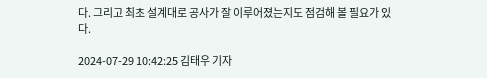다. 그리고 최초 설계대로 공사가 잘 이루어졌는지도 점검해 볼 필요가 있다.

2024-07-29 10:42:25 김태우 기자